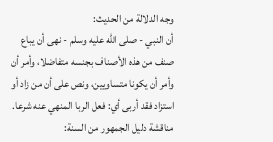وجه الدلالة من الحديث:
أن النبي - صلى الله عليه وسلم - نهى أن يباع صنف من هذه الأصناف بجنسه متفاضلا، وأمر أن وأمر أن يكونا متساويين، ونص على أن من زاد أو استزاد فقد أربى أي: فعل الربا المنهي عنه شرعا.
مناقشة دليل الجمهور من السنة: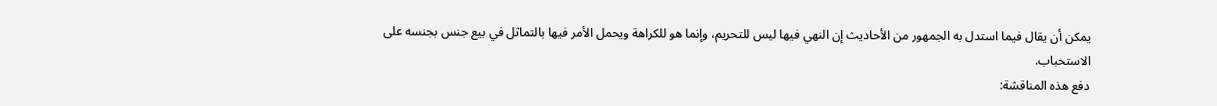يمكن أن يقال فيما استدل به الجمهور من الأحاديث إن النهي فيها ليس للتحريم، وإنما هو للكراهة ويحمل الأمر فيها بالتماثل في بيع جنس بجنسه على الاستحباب.
دفع هذه المناقشة: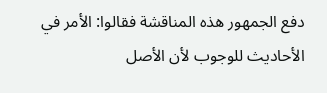دفع الجمهور هذه المناقشة فقالوا: الأمر في الأحاديث للوجوب لأن الأصل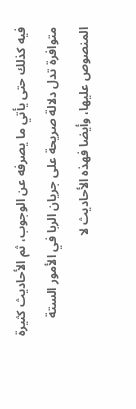فيه كذلك حتى يأتي ما يصرفه عن الوجوب، ثم الأحاديث كثيرة متوافرة تدل دلالة صريحة على جريان الربا في الأمور الستة المنصوص عليها، وأيضا فهذه الأحاديث لا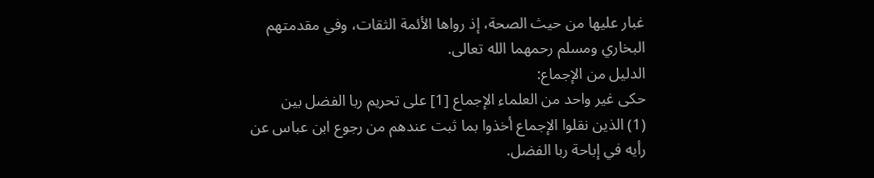غبار عليها من حيث الصحة، إذ رواها الأئمة الثقات، وفي مقدمتهم البخاري ومسلم رحمهما الله تعالى.
الدليل من الإجماع:
حكى غير واحد من العلماء الإجماع [1] على تحريم ربا الفضل بين
(1) الذين نقلوا الإجماع أخذوا بما ثبت عندهم من رجوع ابن عباس عن رأيه في إباحة ربا الفضل.